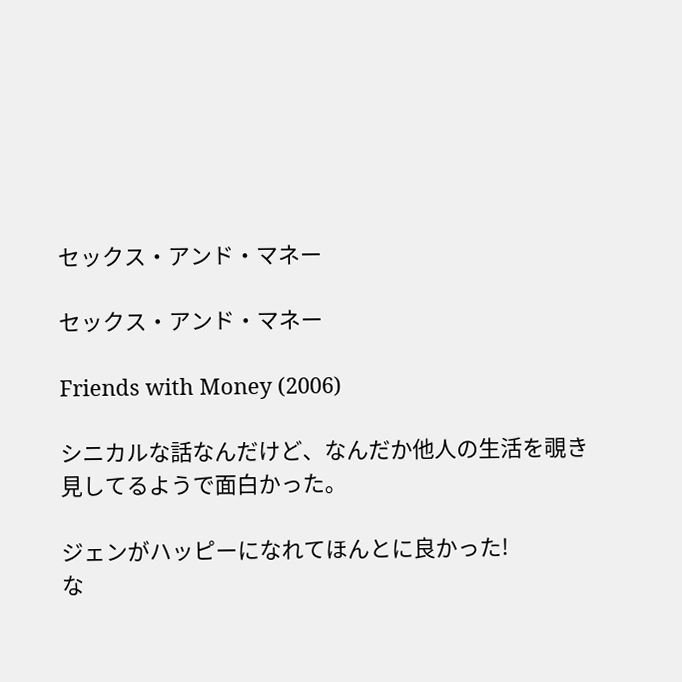セックス・アンド・マネー

セックス・アンド・マネー

Friends with Money (2006)

シニカルな話なんだけど、なんだか他人の生活を覗き見してるようで面白かった。

ジェンがハッピーになれてほんとに良かった!
な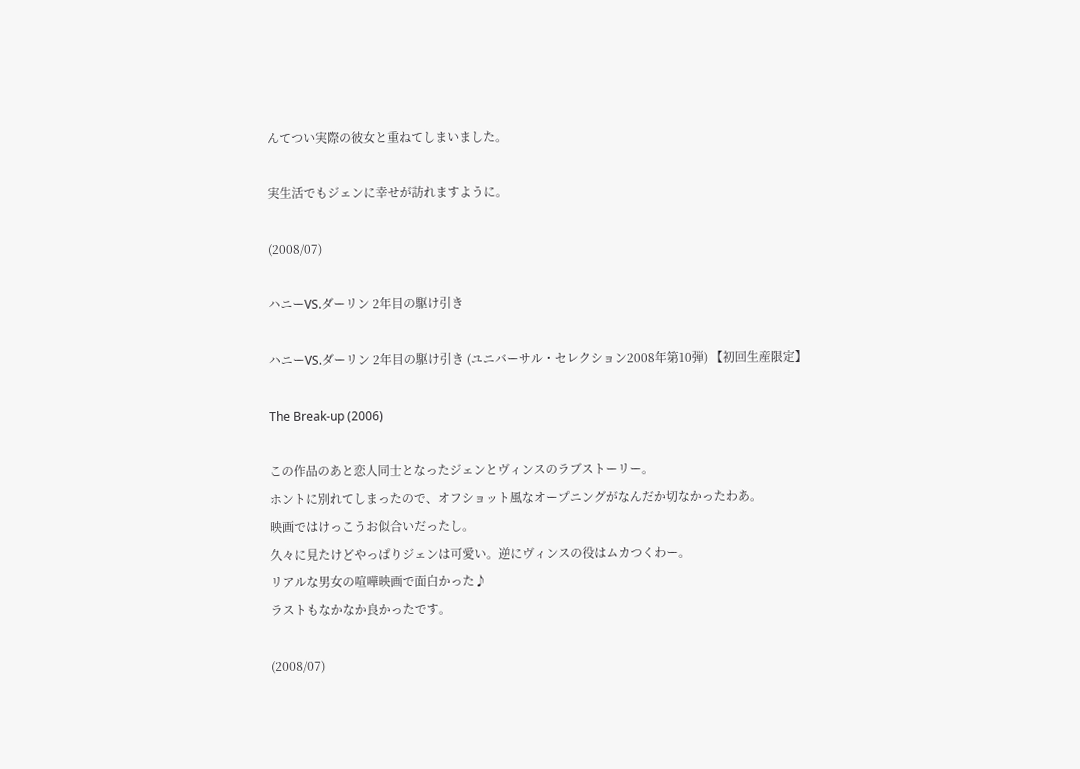んてつい実際の彼女と重ねてしまいました。

実生活でもジェンに幸せが訪れますように。

(2008/07)

ハニーVS.ダーリン 2年目の駆け引き

ハニーVS.ダーリン 2年目の駆け引き (ユニバーサル・セレクション2008年第10弾) 【初回生産限定】

The Break-up (2006)

この作品のあと恋人同士となったジェンとヴィンスのラブストーリー。
ホントに別れてしまったので、オフショット風なオープニングがなんだか切なかったわあ。
映画ではけっこうお似合いだったし。
久々に見たけどやっぱりジェンは可愛い。逆にヴィンスの役はムカつくわー。
リアルな男女の喧嘩映画で面白かった♪
ラストもなかなか良かったです。

(2008/07)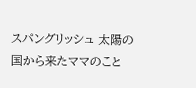スパングリッシュ 太陽の国から来たママのこと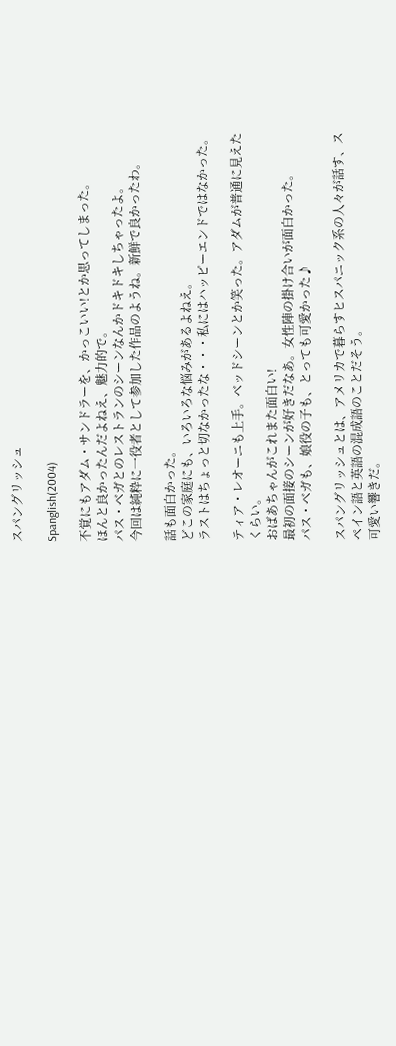スパングリッシュ

Spanglish(2004)

不覚にもアダム・サンドラーを、かっこいい!とか思ってしまった。
ほんと良かったんだよねえ、魅力的で。
パス・ベガとのレストランのシーンなんかドキドキしちゃったよ。
今回は純粋に一役者として参加した作品のようね。新鮮で良かったわ。

話も面白かった。
どこの家庭にも、いろいろな悩みがあるよねえ。
ラストはちょっと切なかったな・・・私にはハッピーエンドではなかった。

ティア・レオーニも上手。ベッドシーンとか笑った。アダムが普通に見えたくらい。
おばあちゃんがこれまた面白い!
最初の面接のシーンが好きだなあ。女性陣の掛け合いが面白かった。
パス・ベガも、娘役の子も、とっても可愛かった♪

スパングリッシュとは、アメリカで暮らすヒスパニック系の人々が話す、スペイン語と英語の混成語のことだそう。
可愛い響きだ。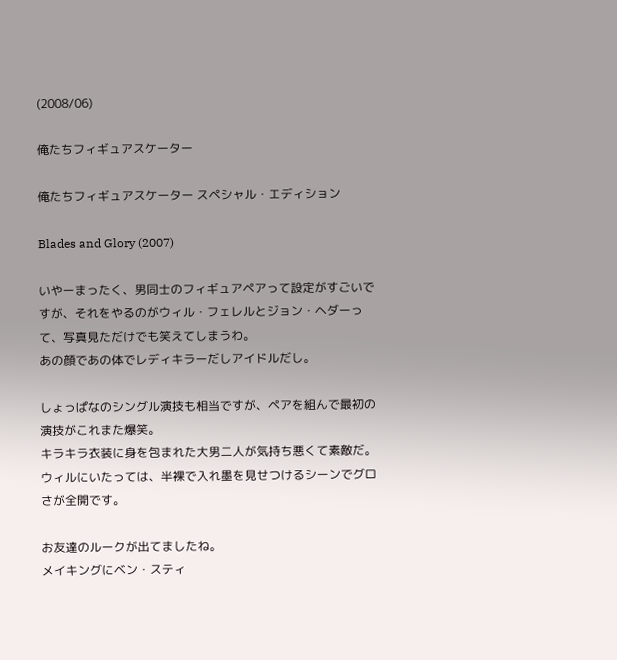(2008/06)

俺たちフィギュアスケーター

俺たちフィギュアスケーター スペシャル・エディション

Blades and Glory (2007)

いやーまったく、男同士のフィギュアペアって設定がすごいですが、それをやるのがウィル・フェレルとジョン・ヘダーって、写真見ただけでも笑えてしまうわ。
あの顔であの体でレディキラーだしアイドルだし。

しょっぱなのシングル演技も相当ですが、ペアを組んで最初の演技がこれまた爆笑。
キラキラ衣装に身を包まれた大男二人が気持ち悪くて素敵だ。
ウィルにいたっては、半裸で入れ墨を見せつけるシーンでグロさが全開です。

お友達のルークが出てましたね。
メイキングにベン・スティ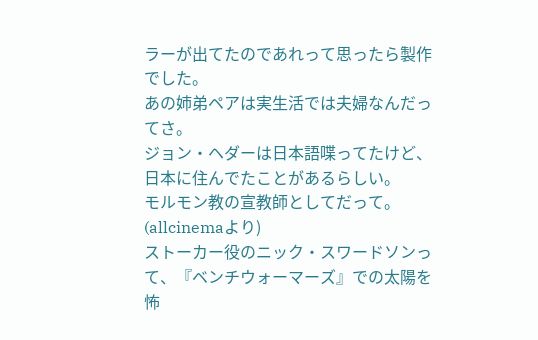ラーが出てたのであれって思ったら製作でした。
あの姉弟ペアは実生活では夫婦なんだってさ。
ジョン・ヘダーは日本語喋ってたけど、日本に住んでたことがあるらしい。
モルモン教の宣教師としてだって。(allcinemaより)
ストーカー役のニック・スワードソンって、『ベンチウォーマーズ』での太陽を怖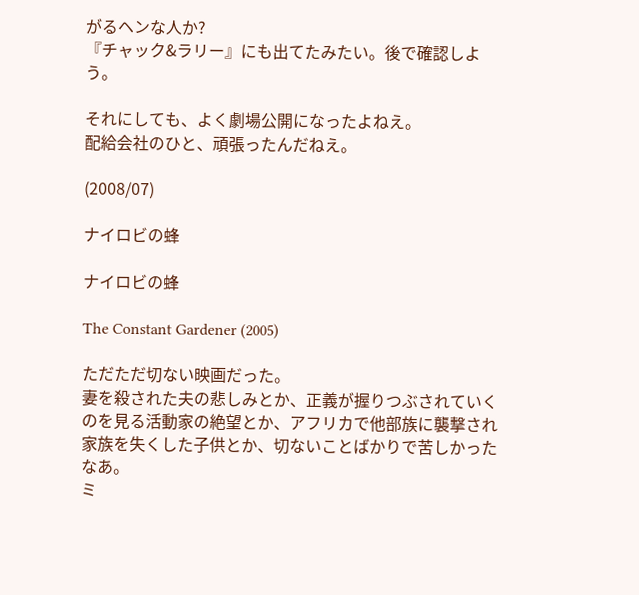がるヘンな人か?
『チャック&ラリー』にも出てたみたい。後で確認しよう。

それにしても、よく劇場公開になったよねえ。
配給会社のひと、頑張ったんだねえ。

(2008/07)

ナイロビの蜂

ナイロビの蜂

The Constant Gardener (2005)

ただただ切ない映画だった。
妻を殺された夫の悲しみとか、正義が握りつぶされていくのを見る活動家の絶望とか、アフリカで他部族に襲撃され家族を失くした子供とか、切ないことばかりで苦しかったなあ。
ミ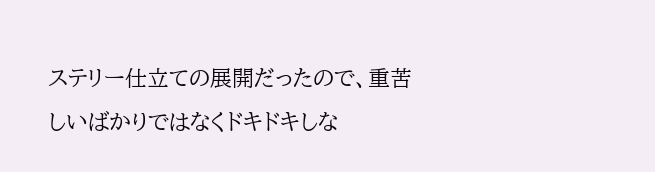ステリー仕立ての展開だったので、重苦しいばかりではなくドキドキしな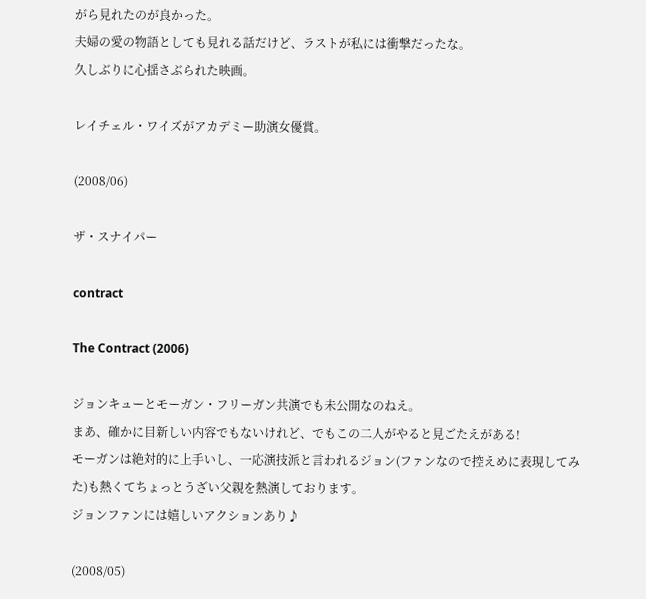がら見れたのが良かった。
夫婦の愛の物語としても見れる話だけど、ラストが私には衝撃だったな。
久しぶりに心揺さぶられた映画。

レイチェル・ワイズがアカデミー助演女優賞。

(2008/06)

ザ・スナイパー

contract

The Contract (2006)

ジョンキューとモーガン・フリーガン共演でも未公開なのねえ。
まあ、確かに目新しい内容でもないけれど、でもこの二人がやると見ごたえがある!
モーガンは絶対的に上手いし、一応演技派と言われるジョン(ファンなので控えめに表現してみた)も熱くてちょっとうざい父親を熱演しております。
ジョンファンには嬉しいアクションあり♪

(2008/05)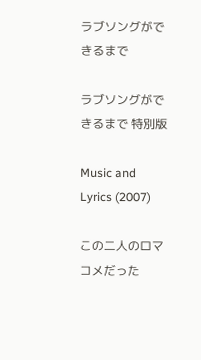ラブソングができるまで

ラブソングができるまで 特別版

Music and Lyrics (2007)

この二人のロマコメだった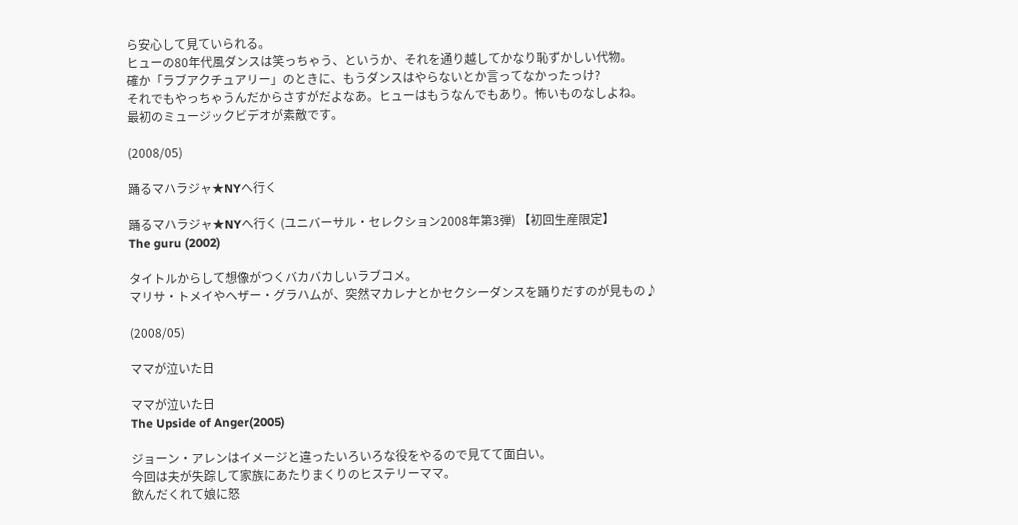ら安心して見ていられる。
ヒューの80年代風ダンスは笑っちゃう、というか、それを通り越してかなり恥ずかしい代物。
確か「ラブアクチュアリー」のときに、もうダンスはやらないとか言ってなかったっけ?
それでもやっちゃうんだからさすがだよなあ。ヒューはもうなんでもあり。怖いものなしよね。
最初のミュージックビデオが素敵です。

(2008/05)

踊るマハラジャ★NYへ行く

踊るマハラジャ★NYへ行く (ユニバーサル・セレクション2008年第3弾) 【初回生産限定】
The guru (2002)

タイトルからして想像がつくバカバカしいラブコメ。
マリサ・トメイやヘザー・グラハムが、突然マカレナとかセクシーダンスを踊りだすのが見もの♪

(2008/05)

ママが泣いた日

ママが泣いた日
The Upside of Anger(2005)

ジョーン・アレンはイメージと違ったいろいろな役をやるので見てて面白い。
今回は夫が失踪して家族にあたりまくりのヒステリーママ。
飲んだくれて娘に怒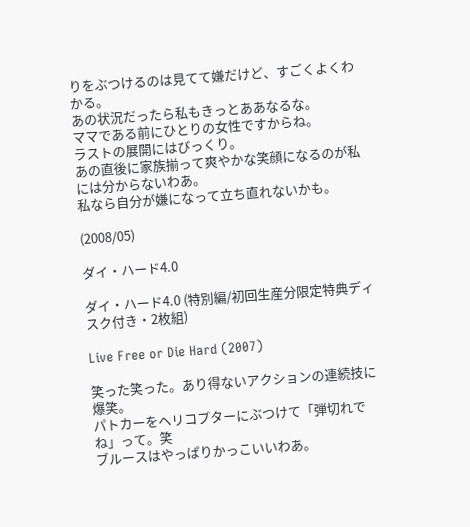りをぶつけるのは見てて嫌だけど、すごくよくわかる。
あの状況だったら私もきっとああなるな。
ママである前にひとりの女性ですからね。
ラストの展開にはびっくり。
あの直後に家族揃って爽やかな笑顔になるのが私には分からないわあ。
私なら自分が嫌になって立ち直れないかも。

(2008/05)

ダイ・ハード4.0

ダイ・ハード4.0 (特別編/初回生産分限定特典ディスク付き・2枚組)

Live Free or Die Hard (2007)

笑った笑った。あり得ないアクションの連続技に爆笑。
パトカーをヘリコプターにぶつけて「弾切れでね」って。笑
ブルースはやっぱりかっこいいわあ。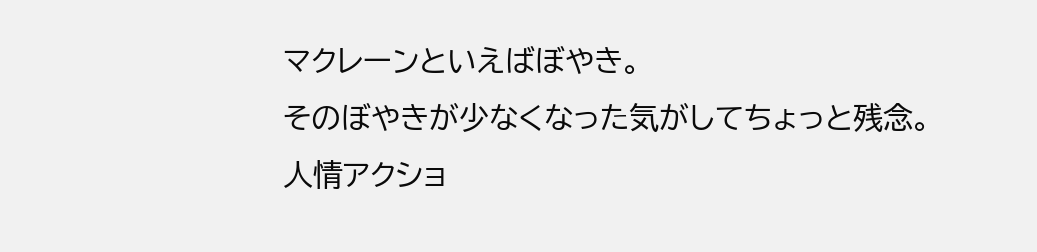マクレーンといえばぼやき。
そのぼやきが少なくなった気がしてちょっと残念。
人情アクショ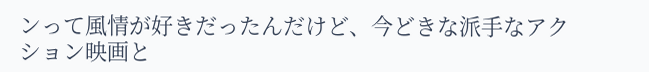ンって風情が好きだったんだけど、今どきな派手なアクション映画と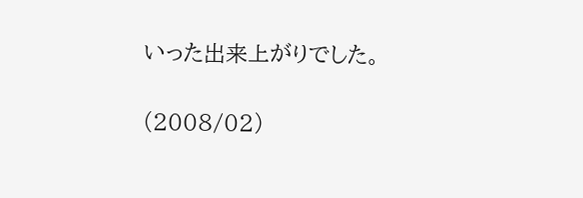いった出来上がりでした。

(2008/02)